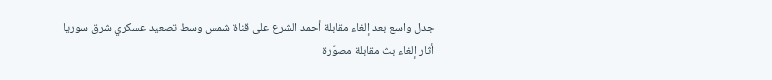جدل واسع بعد إلغاء مقابلة أحمد الشرع على قناة شمس وسط تصعيد عسكري شرق سوريا
أثار إلغاء بث مقابلة مصوّرة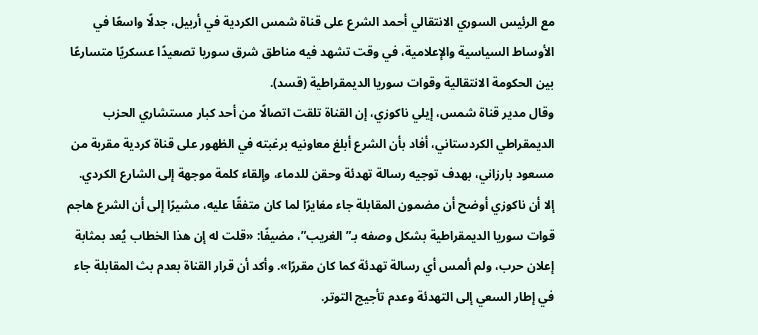مع الرئيس السوري الانتقالي أحمد الشرع على قناة شمس الكردية في أربيل، جدلًا واسعًا في الأوساط السياسية والإعلامية، في وقت تشهد فيه مناطق شرق سوريا تصعيدًا عسكريًا متسارعًا بين الحكومة الانتقالية وقوات سوريا الديمقراطية (قسد).
وقال مدير قناة شمس، إيلي ناكوزي، إن القناة تلقت اتصالًا من أحد كبار مستشاري الحزب الديمقراطي الكردستاني، أفاد بأن الشرع أبلغ معاونيه برغبته في الظهور على قناة كردية مقربة من مسعود بارزاني، بهدف توجيه رسالة تهدئة وحقن للدماء، وإلقاء كلمة موجهة إلى الشارع الكردي.
إلا أن ناكوزي أوضح أن مضمون المقابلة جاء مغايرًا لما كان متفقًا عليه، مشيرًا إلى أن الشرع هاجم قوات سوريا الديمقراطية بشكل وصفه بـ”الغريب”، مضيفًا: «قلت له إن هذا الخطاب يُعد بمثابة إعلان حرب، ولم ألمس أي رسالة تهدئة كما كان مقررًا». وأكد أن قرار القناة بعدم بث المقابلة جاء في إطار السعي إلى التهدئة وعدم تأجيج التوتر.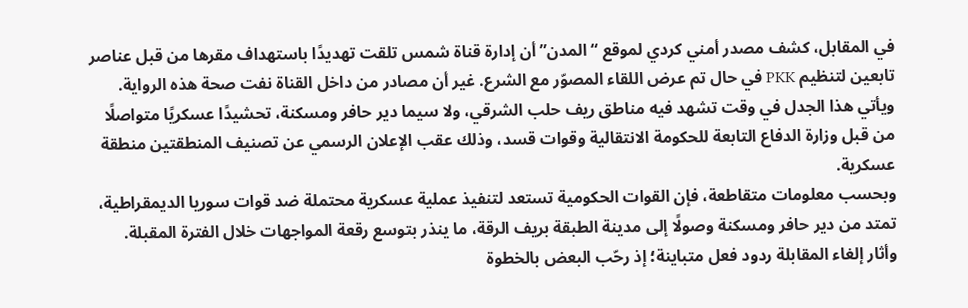في المقابل، كشف مصدر أمني كردي لموقع “المدن” أن إدارة قناة شمس تلقت تهديدًا باستهداف مقرها من قبل عناصر تابعين لتنظيم PKK في حال تم عرض اللقاء المصوّر مع الشرع. غير أن مصادر من داخل القناة نفت صحة هذه الرواية.
ويأتي هذا الجدل في وقت تشهد فيه مناطق ريف حلب الشرقي، ولا سيما دير حافر ومسكنة، تحشيدًا عسكريًا متواصلًا من قبل وزارة الدفاع التابعة للحكومة الانتقالية وقوات قسد، وذلك عقب الإعلان الرسمي عن تصنيف المنطقتين منطقة عسكرية.
وبحسب معلومات متقاطعة، فإن القوات الحكومية تستعد لتنفيذ عملية عسكرية محتملة ضد قوات سوريا الديمقراطية، تمتد من دير حافر ومسكنة وصولًا إلى مدينة الطبقة بريف الرقة، ما ينذر بتوسع رقعة المواجهات خلال الفترة المقبلة.
وأثار إلغاء المقابلة ردود فعل متباينة؛ إذ رحّب البعض بالخطوة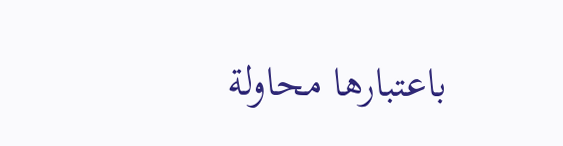باعتبارها محاولة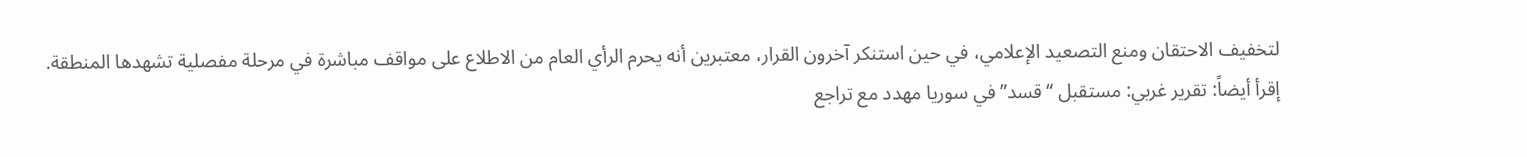لتخفيف الاحتقان ومنع التصعيد الإعلامي، في حين استنكر آخرون القرار، معتبرين أنه يحرم الرأي العام من الاطلاع على مواقف مباشرة في مرحلة مفصلية تشهدها المنطقة.
إقرأ أيضاً: تقرير غربي: مستقبل “قسد” في سوريا مهدد مع تراجع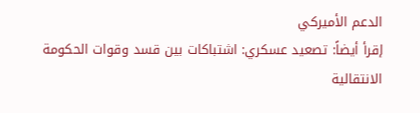الدعم الأميركي
إقرأ أيضاً: تصعيد عسكري: اشتباكات بين قسد وقوات الحكومة الانتقالية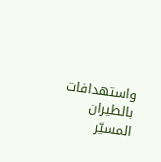واستهدافات بالطيران المسيّر